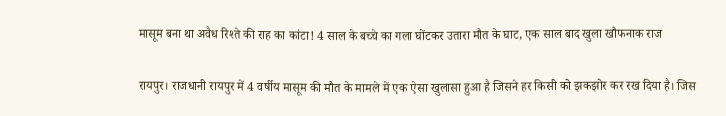मासूम बना था अवैध रिश्ते की राह का कांटा! 4 साल के बच्चे का गला घोंटकर उतारा मौत के घाट, एक साल बाद खुला खौफनाक राज

रायपुर। राजधानी रायपुर में 4 वर्षीय मासूम की मौत के मामले में एक ऐसा खुलासा हुआ है जिसने हर किसी को झकझोर कर रख दिया है। जिस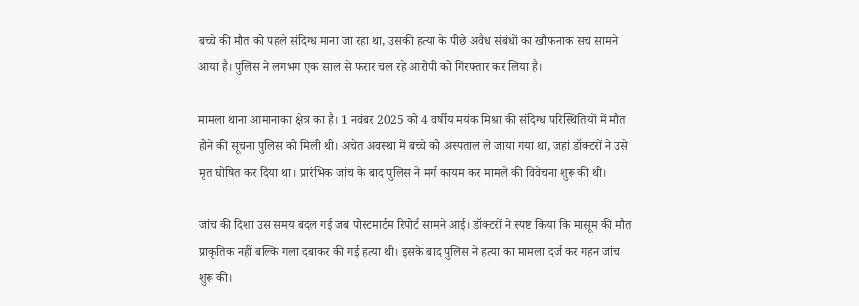बच्चे की मौत को पहले संदिग्ध माना जा रहा था, उसकी हत्या के पीछे अवैध संबंधों का खौफनाक सच सामने आया है। पुलिस ने लगभग एक साल से फरार चल रहे आरोपी को गिरफ्तार कर लिया है।

मामला थाना आमानाका क्षेत्र का है। 1 नवंबर 2025 को 4 वर्षीय मयंक मिश्रा की संदिग्ध परिस्थितियों में मौत होने की सूचना पुलिस को मिली थी। अचेत अवस्था में बच्चे को अस्पताल ले जाया गया था, जहां डॉक्टरों ने उसे मृत घोषित कर दिया था। प्रारंभिक जांच के बाद पुलिस ने मर्ग कायम कर मामले की विवेचना शुरू की थी।

जांच की दिशा उस समय बदल गई जब पोस्टमार्टम रिपोर्ट सामने आई। डॉक्टरों ने स्पष्ट किया कि मासूम की मौत प्राकृतिक नहीं बल्कि गला दबाकर की गई हत्या थी। इसके बाद पुलिस ने हत्या का मामला दर्ज कर गहन जांच शुरू की।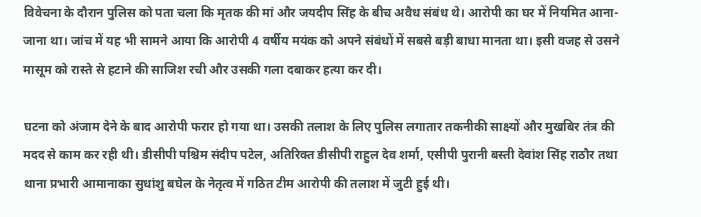विवेचना के दौरान पुलिस को पता चला कि मृतक की मां और जयदीप सिंह के बीच अवैध संबंध थे। आरोपी का घर में नियमित आना-जाना था। जांच में यह भी सामने आया कि आरोपी 4 वर्षीय मयंक को अपने संबंधों में सबसे बड़ी बाधा मानता था। इसी वजह से उसने मासूम को रास्ते से हटाने की साजिश रची और उसकी गला दबाकर हत्या कर दी।

घटना को अंजाम देने के बाद आरोपी फरार हो गया था। उसकी तलाश के लिए पुलिस लगातार तकनीकी साक्ष्यों और मुखबिर तंत्र की मदद से काम कर रही थी। डीसीपी पश्चिम संदीप पटेल, अतिरिक्त डीसीपी राहुल देव शर्मा, एसीपी पुरानी बस्ती देवांश सिंह राठौर तथा थाना प्रभारी आमानाका सुधांशु बघेल के नेतृत्व में गठित टीम आरोपी की तलाश में जुटी हुई थी।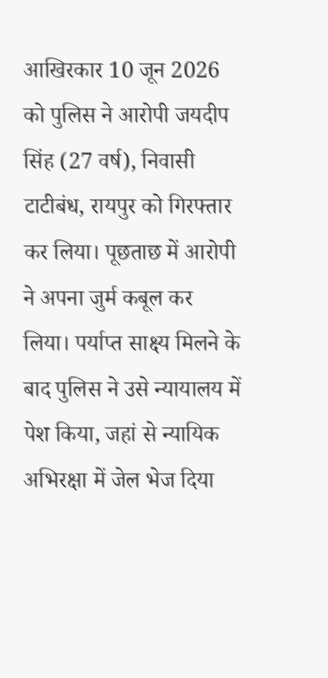आखिरकार 10 जून 2026 को पुलिस ने आरोपी जयदीप सिंह (27 वर्ष), निवासी टाटीबंध, रायपुर को गिरफ्तार कर लिया। पूछताछ में आरोपी ने अपना जुर्म कबूल कर लिया। पर्याप्त साक्ष्य मिलने के बाद पुलिस ने उसे न्यायालय में पेश किया, जहां से न्यायिक अभिरक्षा में जेल भेज दिया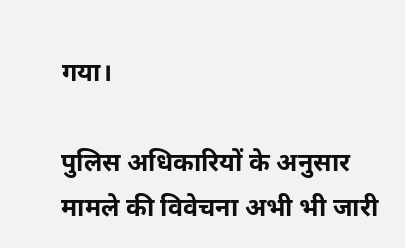गया।

पुलिस अधिकारियों के अनुसार मामले की विवेचना अभी भी जारी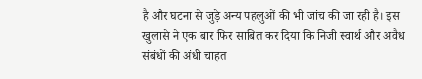है और घटना से जुड़े अन्य पहलुओं की भी जांच की जा रही है। इस खुलासे ने एक बार फिर साबित कर दिया कि निजी स्वार्थ और अवैध संबंधों की अंधी चाहत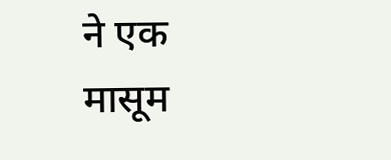ने एक मासूम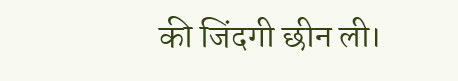की जिंदगी छीन ली।